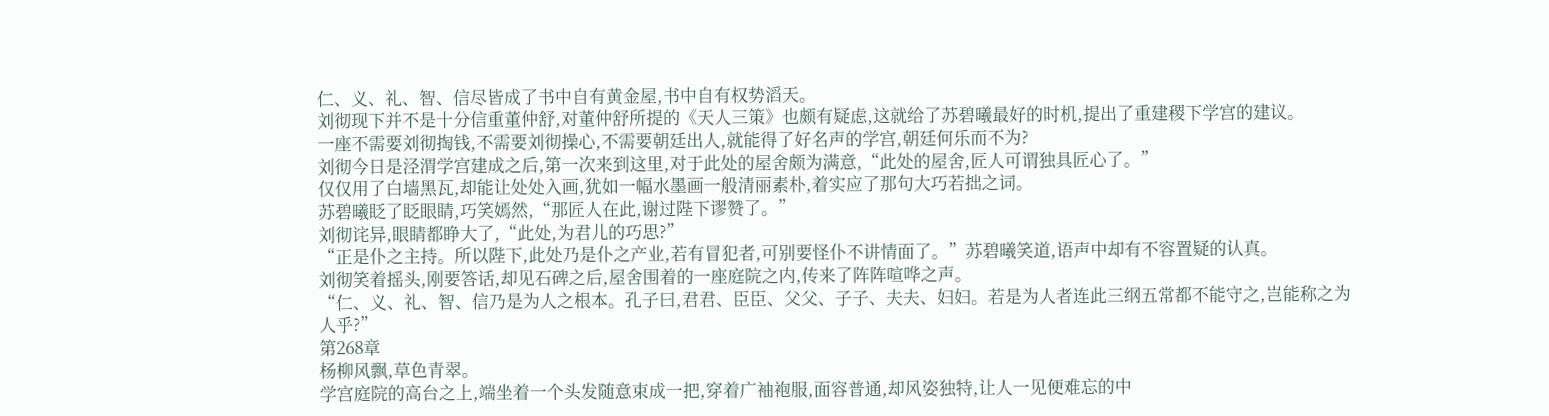仁、义、礼、智、信尽皆成了书中自有黄金屋,书中自有权势滔天。
刘彻现下并不是十分信重董仲舒,对董仲舒所提的《天人三策》也颇有疑虑,这就给了苏碧曦最好的时机,提出了重建稷下学宫的建议。
一座不需要刘彻掏钱,不需要刘彻操心,不需要朝廷出人,就能得了好名声的学宫,朝廷何乐而不为?
刘彻今日是泾渭学宫建成之后,第一次来到这里,对于此处的屋舍颇为满意,“此处的屋舍,匠人可谓独具匠心了。”
仅仅用了白墙黑瓦,却能让处处入画,犹如一幅水墨画一般清丽素朴,着实应了那句大巧若拙之词。
苏碧曦眨了眨眼睛,巧笑嫣然,“那匠人在此,谢过陛下谬赞了。”
刘彻诧异,眼睛都睁大了,“此处,为君儿的巧思?”
“正是仆之主持。所以陛下,此处乃是仆之产业,若有冒犯者,可别要怪仆不讲情面了。”苏碧曦笑道,语声中却有不容置疑的认真。
刘彻笑着摇头,刚要答话,却见石碑之后,屋舍围着的一座庭院之内,传来了阵阵喧哗之声。
“仁、义、礼、智、信乃是为人之根本。孔子曰,君君、臣臣、父父、子子、夫夫、妇妇。若是为人者连此三纲五常都不能守之,岂能称之为人乎?”
第268章
杨柳风飘,草色青翠。
学宫庭院的高台之上,端坐着一个头发随意束成一把,穿着广袖袍服,面容普通,却风姿独特,让人一见便难忘的中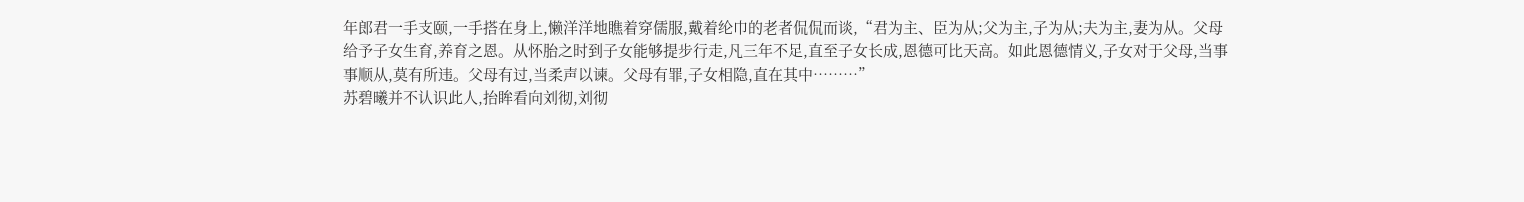年郎君一手支颐,一手搭在身上,懒洋洋地瞧着穿儒服,戴着纶巾的老者侃侃而谈,“君为主、臣为从;父为主,子为从;夫为主,妻为从。父母给予子女生育,养育之恩。从怀胎之时到子女能够提步行走,凡三年不足,直至子女长成,恩德可比天高。如此恩德情义,子女对于父母,当事事顺从,莫有所违。父母有过,当柔声以谏。父母有罪,子女相隐,直在其中………”
苏碧曦并不认识此人,抬眸看向刘彻,刘彻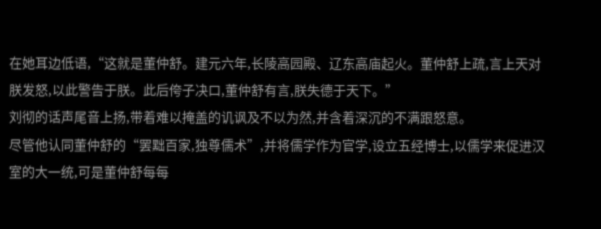在她耳边低语,“这就是董仲舒。建元六年,长陵高园殿、辽东高庙起火。董仲舒上疏,言上天对朕发怒,以此警告于朕。此后侉子决口,董仲舒有言,朕失德于天下。”
刘彻的话声尾音上扬,带着难以掩盖的讥讽及不以为然,并含着深沉的不满跟怒意。
尽管他认同董仲舒的“罢黜百家,独尊儒术”,并将儒学作为官学,设立五经博士,以儒学来促进汉室的大一统,可是董仲舒每每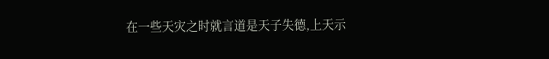在一些天灾之时就言道是天子失德,上天示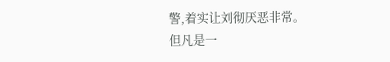警,着实让刘彻厌恶非常。
但凡是一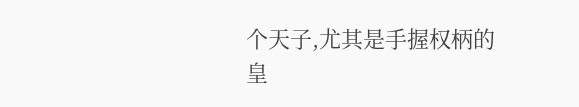个天子,尤其是手握权柄的皇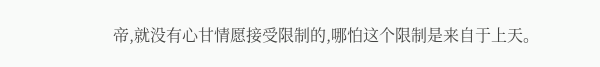帝,就没有心甘情愿接受限制的,哪怕这个限制是来自于上天。